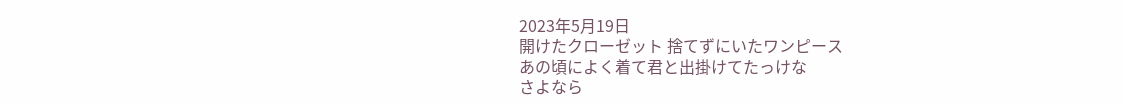2023年5月19日
開けたクローゼット 捨てずにいたワンピース
あの頃によく着て君と出掛けてたっけな
さよなら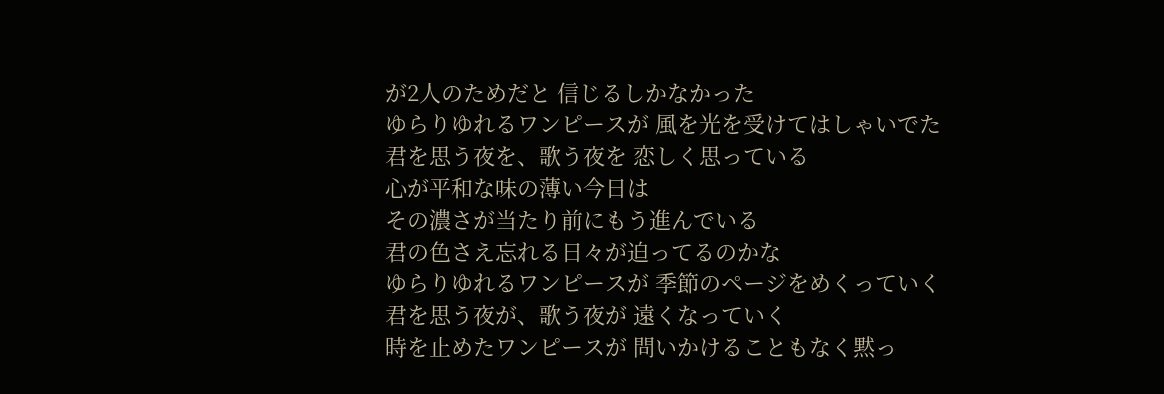が2人のためだと 信じるしかなかった
ゆらりゆれるワンピースが 風を光を受けてはしゃいでた
君を思う夜を、歌う夜を 恋しく思っている
心が平和な味の薄い今日は
その濃さが当たり前にもう進んでいる
君の色さえ忘れる日々が迫ってるのかな
ゆらりゆれるワンピースが 季節のページをめくっていく
君を思う夜が、歌う夜が 遠くなっていく
時を止めたワンピースが 問いかけることもなく黙っ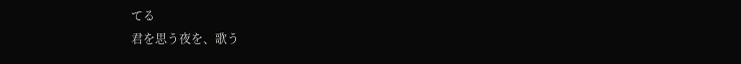てる
君を思う夜を、歌う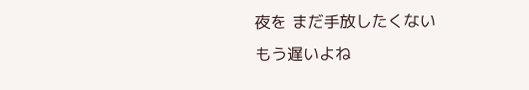夜を まだ手放したくない
もう遅いよね